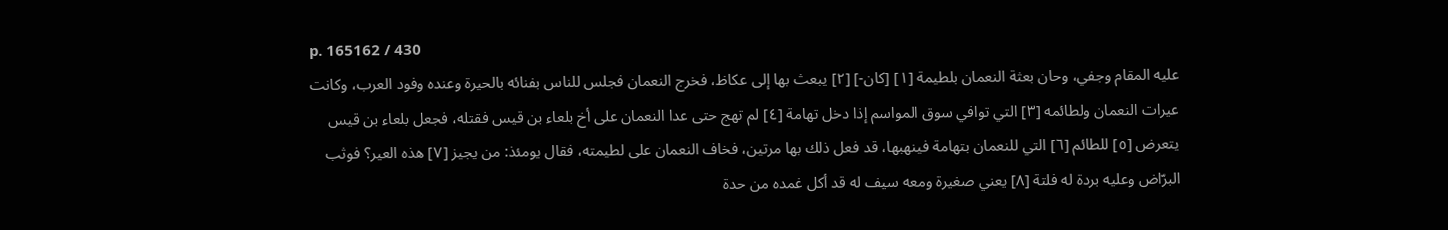p. 165162 / 430
عليه المقام وجفي، وحان بعثة النعمان بلطيمة [١] [كان-] [٢] يبعث بها إلى عكاظ، فخرج النعمان فجلس للناس بفنائه بالحيرة وعنده وفود العرب، وكانت عيرات النعمان ولطائمه [٣] التي توافي سوق المواسم إذا دخل تهامة [٤] لم تهج حتى عدا النعمان على أخ بلعاء بن قيس فقتله، فجعل بلعاء بن قيس يتعرض [٥] للطائم [٦] التي للنعمان بتهامة فينهبها، قد فعل ذلك بها مرتين، فخاف النعمان على لطيمته، فقال يومئذ: من يجيز [٧] هذه العير؟ فوثب البرّاض وعليه بردة له فلتة [٨] يعني صغيرة ومعه سيف له قد أكل غمده من حدة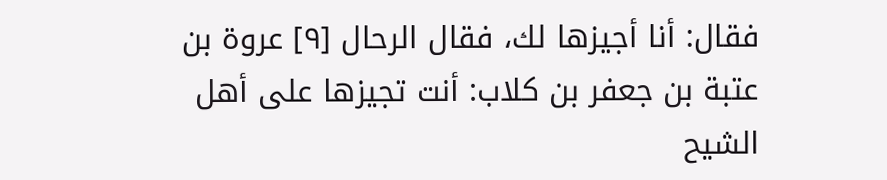فقال: أنا أجيزها لك، فقال الرحال [٩] عروة بن عتبة بن جعفر بن كلاب: أنت تجيزها على أهل الشيح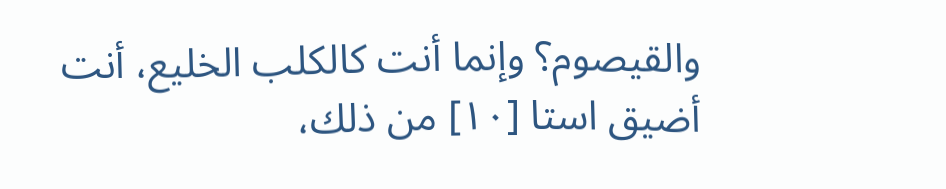والقيصوم؟ وإنما أنت كالكلب الخليع، أنت أضيق استا [١٠] من ذلك،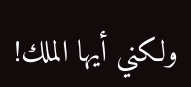ولكني أيها الملك!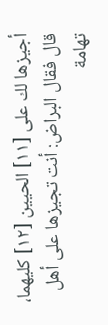أجيزها لك على [١١] الحيين [١٢] كليهما، قال فقال البراض: أنت تجيزها على أهل تهامة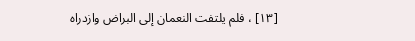[١٣] ، فلم يلتفت النعمان إلى البراض وازدراه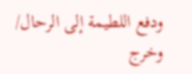ودفع اللطيمة إلى الرحال/ وخرج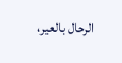الرحال بالعير،